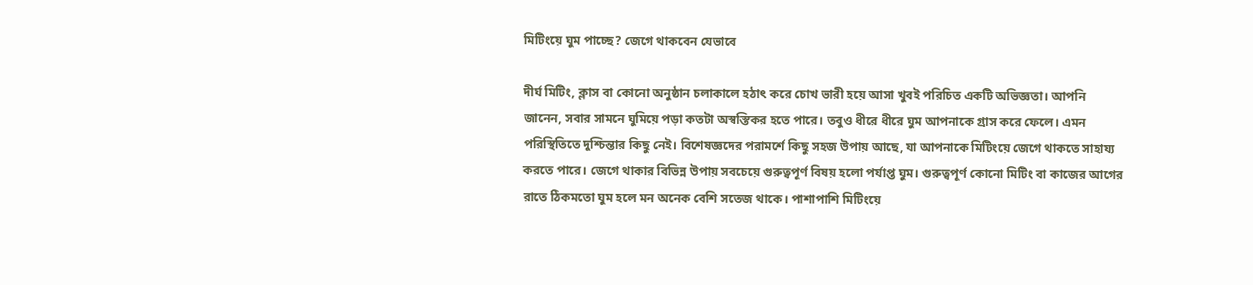মিটিংয়ে ঘুম পাচ্ছে? জেগে থাকবেন যেভাবে

দীর্ঘ মিটিং, ক্লাস বা কোনো অনুষ্ঠান চলাকালে হঠাৎ করে চোখ ভারী হয়ে আসা খুবই পরিচিত একটি অভিজ্ঞতা। আপনি জানেন, সবার সামনে ঘুমিয়ে পড়া কতটা অস্বস্তিকর হতে পারে। তবুও ধীরে ধীরে ঘুম আপনাকে গ্রাস করে ফেলে। এমন পরিস্থিতিতে দুশ্চিন্তার কিছু নেই। বিশেষজ্ঞদের পরামর্শে কিছু সহজ উপায় আছে, যা আপনাকে মিটিংয়ে জেগে থাকতে সাহায্য করতে পারে। জেগে থাকার বিভিন্ন উপায় সবচেয়ে গুরুত্বপূর্ণ বিষয় হলো পর্যাপ্ত ঘুম। গুরুত্বপূর্ণ কোনো মিটিং বা কাজের আগের রাতে ঠিকমতো ঘুম হলে মন অনেক বেশি সতেজ থাকে। পাশাপাশি মিটিংয়ে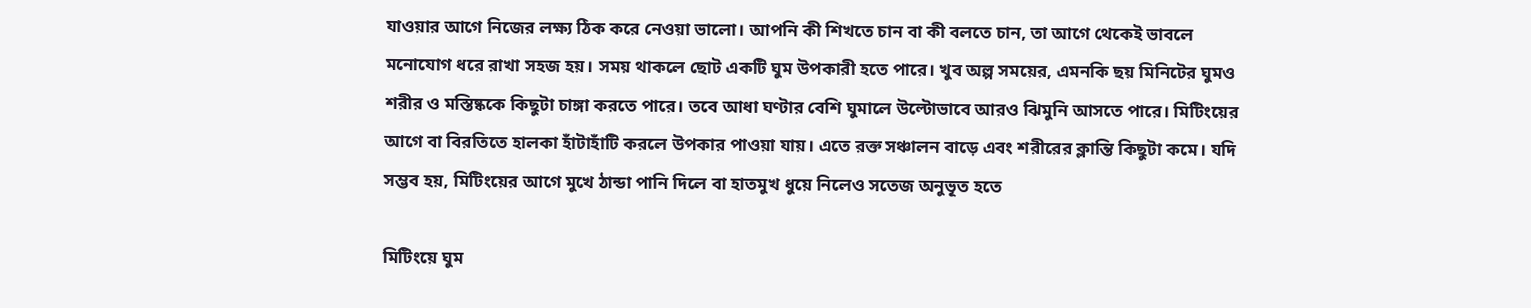যাওয়ার আগে নিজের লক্ষ্য ঠিক করে নেওয়া ভালো। আপনি কী শিখতে চান বা কী বলতে চান, তা আগে থেকেই ভাবলে মনোযোগ ধরে রাখা সহজ হয়। সময় থাকলে ছোট একটি ঘুম উপকারী হতে পারে। খুব অল্প সময়ের, এমনকি ছয় মিনিটের ঘুমও শরীর ও মস্তিষ্ককে কিছুটা চাঙ্গা করতে পারে। তবে আধা ঘণ্টার বেশি ঘুমালে উল্টোভাবে আরও ঝিমুনি আসতে পারে। মিটিংয়ের আগে বা বিরতিতে হালকা হাঁটাহাঁটি করলে উপকার পাওয়া যায়। এতে রক্ত সঞ্চালন বাড়ে এবং শরীরের ক্লান্তি কিছুটা কমে। যদি সম্ভব হয়, মিটিংয়ের আগে মুখে ঠান্ডা পানি দিলে বা হাতমুখ ধুয়ে নিলেও সতেজ অনুভূত হতে

মিটিংয়ে ঘুম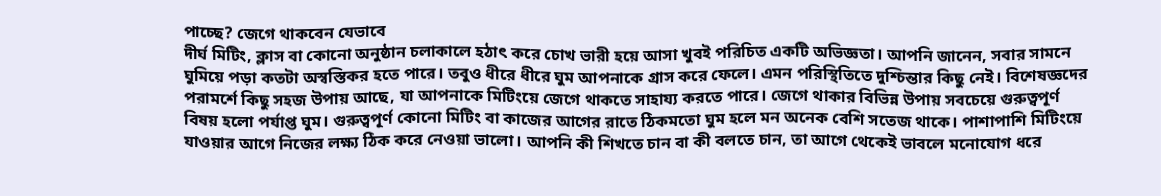পাচ্ছে? জেগে থাকবেন যেভাবে
দীর্ঘ মিটিং, ক্লাস বা কোনো অনুষ্ঠান চলাকালে হঠাৎ করে চোখ ভারী হয়ে আসা খুবই পরিচিত একটি অভিজ্ঞতা। আপনি জানেন, সবার সামনে ঘুমিয়ে পড়া কতটা অস্বস্তিকর হতে পারে। তবুও ধীরে ধীরে ঘুম আপনাকে গ্রাস করে ফেলে। এমন পরিস্থিতিতে দুশ্চিন্তার কিছু নেই। বিশেষজ্ঞদের পরামর্শে কিছু সহজ উপায় আছে, যা আপনাকে মিটিংয়ে জেগে থাকতে সাহায্য করতে পারে। জেগে থাকার বিভিন্ন উপায় সবচেয়ে গুরুত্বপূর্ণ বিষয় হলো পর্যাপ্ত ঘুম। গুরুত্বপূর্ণ কোনো মিটিং বা কাজের আগের রাতে ঠিকমতো ঘুম হলে মন অনেক বেশি সতেজ থাকে। পাশাপাশি মিটিংয়ে যাওয়ার আগে নিজের লক্ষ্য ঠিক করে নেওয়া ভালো। আপনি কী শিখতে চান বা কী বলতে চান, তা আগে থেকেই ভাবলে মনোযোগ ধরে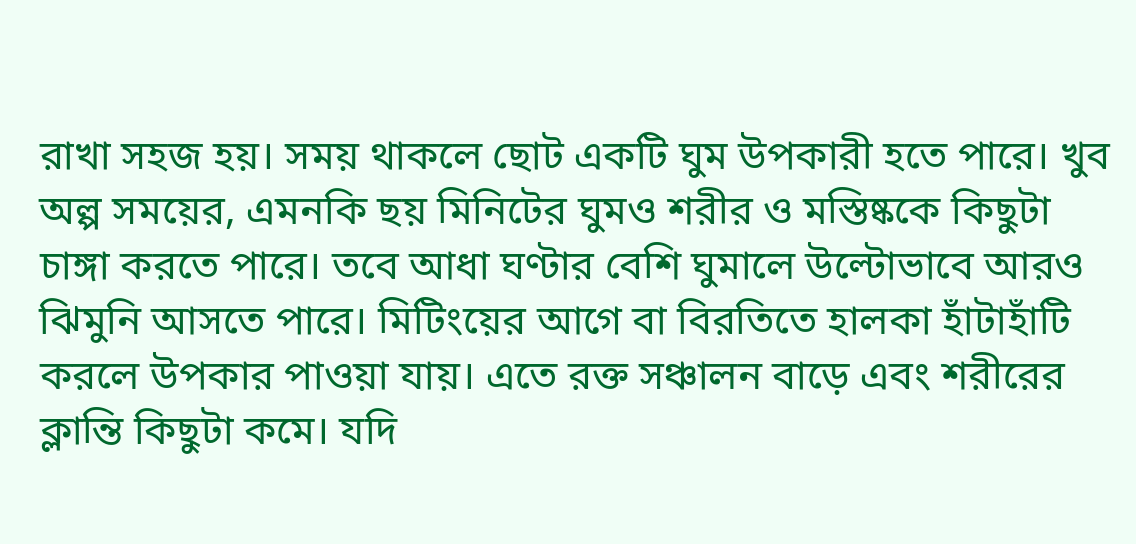রাখা সহজ হয়। সময় থাকলে ছোট একটি ঘুম উপকারী হতে পারে। খুব অল্প সময়ের, এমনকি ছয় মিনিটের ঘুমও শরীর ও মস্তিষ্ককে কিছুটা চাঙ্গা করতে পারে। তবে আধা ঘণ্টার বেশি ঘুমালে উল্টোভাবে আরও ঝিমুনি আসতে পারে। মিটিংয়ের আগে বা বিরতিতে হালকা হাঁটাহাঁটি করলে উপকার পাওয়া যায়। এতে রক্ত সঞ্চালন বাড়ে এবং শরীরের ক্লান্তি কিছুটা কমে। যদি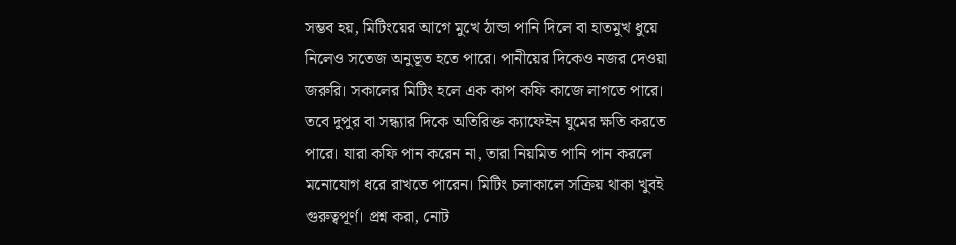সম্ভব হয়, মিটিংয়ের আগে মুখে ঠান্ডা পানি দিলে বা হাতমুখ ধুয়ে নিলেও সতেজ অনুভূত হতে পারে। পানীয়ের দিকেও নজর দেওয়া জরুরি। সকালের মিটিং হলে এক কাপ কফি কাজে লাগতে পারে। তবে দুপুর বা সন্ধ্যার দিকে অতিরিক্ত ক্যাফেইন ঘুমের ক্ষতি করতে পারে। যারা কফি পান করেন না, তারা নিয়মিত পানি পান করলে মনোযোগ ধরে রাখতে পারেন। মিটিং চলাকালে সক্রিয় থাকা খুবই গুরুত্বপূর্ণ। প্রশ্ন করা, নোট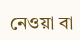নেওয়া বা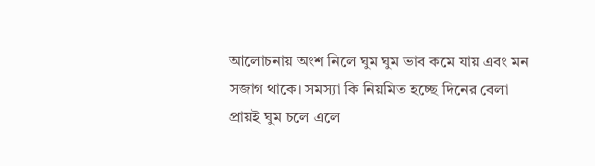আলোচনায় অংশ নিলে ঘুম ঘুম ভাব কমে যায় এবং মন সজাগ থাকে। সমস্যা কি নিয়মিত হচ্ছে দিনের বেলা প্রায়ই ঘুম চলে এলে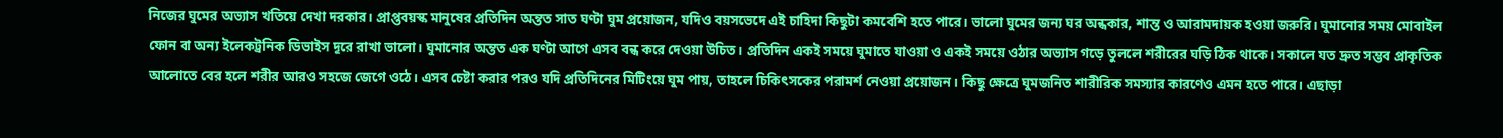নিজের ঘুমের অভ্যাস খতিয়ে দেখা দরকার। প্রাপ্তবয়স্ক মানুষের প্রতিদিন অন্তত সাত ঘণ্টা ঘুম প্রয়োজন, যদিও বয়সভেদে এই চাহিদা কিছুটা কমবেশি হতে পারে। ভালো ঘুমের জন্য ঘর অন্ধকার, শান্ত ও আরামদায়ক হওয়া জরুরি। ঘুমানোর সময় মোবাইল ফোন বা অন্য ইলেকট্রনিক ডিভাইস দূরে রাখা ভালো। ঘুমানোর অন্তত এক ঘণ্টা আগে এসব বন্ধ করে দেওয়া উচিত। প্রতিদিন একই সময়ে ঘুমাতে যাওয়া ও একই সময়ে ওঠার অভ্যাস গড়ে তুললে শরীরের ঘড়ি ঠিক থাকে। সকালে যত দ্রুত সম্ভব প্রাকৃতিক আলোতে বের হলে শরীর আরও সহজে জেগে ওঠে। এসব চেষ্টা করার পরও যদি প্রতিদিনের মিটিংয়ে ঘুম পায়, তাহলে চিকিৎসকের পরামর্শ নেওয়া প্রয়োজন। কিছু ক্ষেত্রে ঘুমজনিত শারীরিক সমস্যার কারণেও এমন হতে পারে। এছাড়া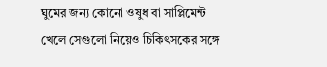ঘুমের জন্য কোনো ওষুধ বা সাপ্লিমেন্ট খেলে সেগুলো নিয়েও চিকিৎসকের সঙ্গে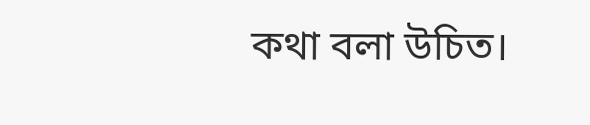কথা বলা উচিত।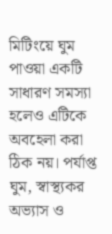মিটিংয়ে ঘুম পাওয়া একটি সাধারণ সমস্যা হলেও এটিকে অবহেলা করা ঠিক নয়। পর্যাপ্ত ঘুম, স্বাস্থ্যকর অভ্যাস ও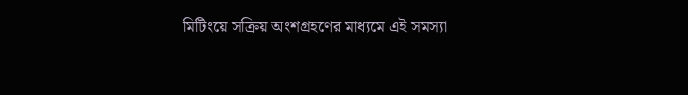মিটিংয়ে সক্রিয় অংশগ্রহণের মাধ্যমে এই সমস্যা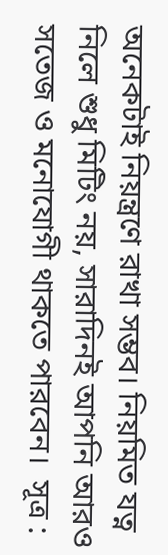অনেকটাই নিয়ন্ত্রণে রাখা সম্ভব। নিয়মিত যত্ন নিলে শুধু মিটিং নয়, সারাদিনই আপনি আরও সতেজ ও মনোযোগী থাকতে পারবেন।  সূত্র :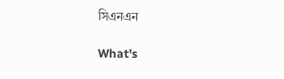সিএনএন

What's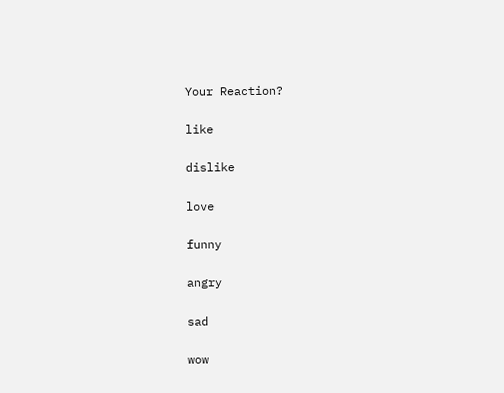Your Reaction?

like

dislike

love

funny

angry

sad

wow